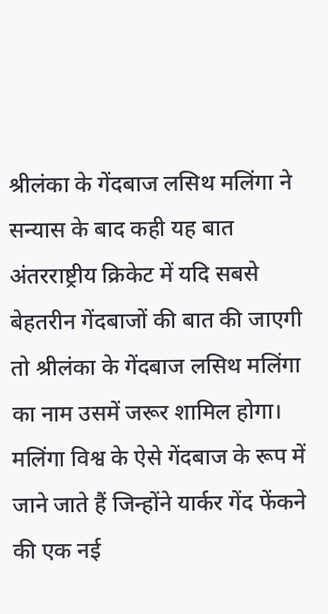श्रीलंका के गेंदबाज लसिथ मलिंगा ने सन्यास के बाद कही यह बात
अंतरराष्ट्रीय क्रिकेट में यदि सबसे बेहतरीन गेंदबाजों की बात की जाएगी तो श्रीलंका के गेंदबाज लसिथ मलिंगा का नाम उसमें जरूर शामिल होगा। मलिंगा विश्व के ऐसे गेंदबाज के रूप में जाने जाते हैं जिन्होंने यार्कर गेंद फेंकने की एक नई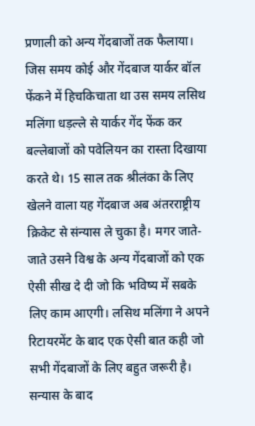प्रणाली को अन्य गेंदबाजों तक फैलाया। जिस समय कोई और गेंदबाज यार्कर बॉल फेंकने में हिचकिचाता था उस समय लसिथ मलिंगा धड़ल्ले से यार्कर गेंद फेंक कर बल्लेबाजों को पवेलियन का रास्ता दिखाया करते थे। 15 साल तक श्रीलंका के लिए खेलने वाला यह गेंदबाज अब अंतरराष्ट्रीय क्रिकेट से संन्यास ले चुका है। मगर जाते-जाते उसने विश्व के अन्य गेंदबाजों को एक ऐसी सीख दे दी जो कि भविष्य में सबके लिए काम आएगी। लसिथ मलिंगा ने अपने रिटायरमेंट के बाद एक ऐसी बात कही जो सभी गेंदबाजों के लिए बहुत जरूरी है।
सन्यास के बाद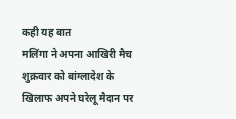कही यह बात
मलिंगा ने अपना आखिरी मैच शुक्रवार को बांग्लादेश के खिलाफ अपने घरेलू मैदान पर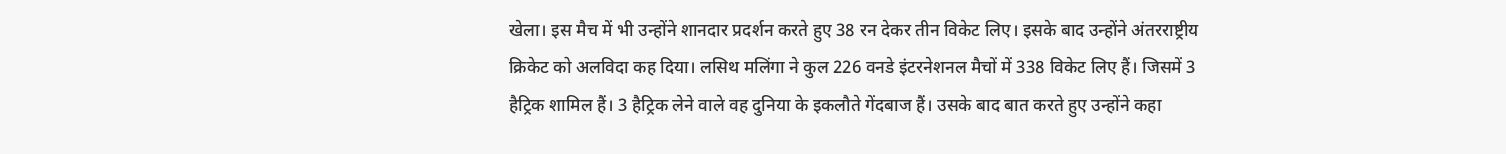खेला। इस मैच में भी उन्होंने शानदार प्रदर्शन करते हुए 38 रन देकर तीन विकेट लिए। इसके बाद उन्होंने अंतरराष्ट्रीय क्रिकेट को अलविदा कह दिया। लसिथ मलिंगा ने कुल 226 वनडे इंटरनेशनल मैचों में 338 विकेट लिए हैं। जिसमें 3 हैट्रिक शामिल हैं। 3 हैट्रिक लेने वाले वह दुनिया के इकलौते गेंदबाज हैं। उसके बाद बात करते हुए उन्होंने कहा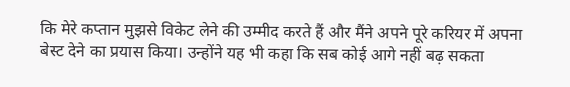कि मेरे कप्तान मुझसे विकेट लेने की उम्मीद करते हैं और मैंने अपने पूरे करियर में अपना बेस्ट देने का प्रयास किया। उन्होंने यह भी कहा कि सब कोई आगे नहीं बढ़ सकता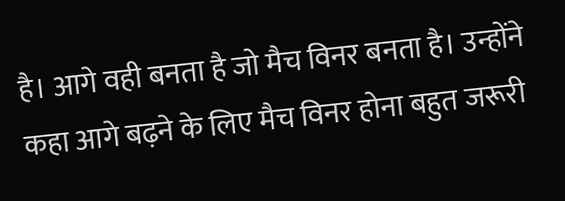है। आगे वही बनता है जो मैच विनर बनता है। उन्होंने कहा आगे बढ़ने के लिए मैच विनर होना बहुत जरूरी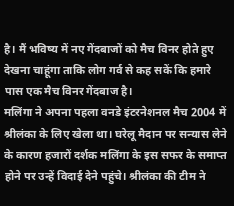है। मैं भविष्य में नए गेंदबाजों को मैच विनर होते हुए देखना चाहूंगा ताकि लोग गर्व से कह सकें कि हमारे पास एक मैच विनर गेंदबाज है।
मलिंगा ने अपना पहला वनडे इंटरनेशनल मैच 2004 में श्रीलंका के लिए खेला था। घरेलू मैदान पर सन्यास लेने के कारण हजारों दर्शक मलिंगा के इस सफर के समाप्त होने पर उन्हें विदाई देने पहुंचे। श्रीलंका की टीम ने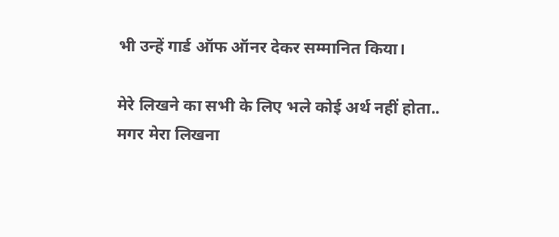भी उन्हें गार्ड ऑफ ऑनर देकर सम्मानित किया।

मेरे लिखने का सभी के लिए भले कोई अर्थ नहीं होता..
मगर मेरा लिखना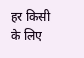हर किसी के लिए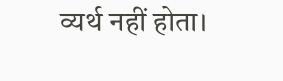व्यर्थ नहीं होता।